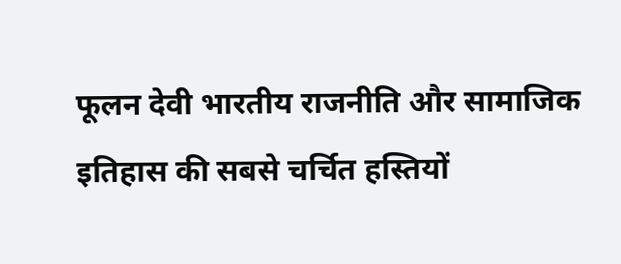फूलन देवी भारतीय राजनीति और सामाजिक इतिहास की सबसे चर्चित हस्तियों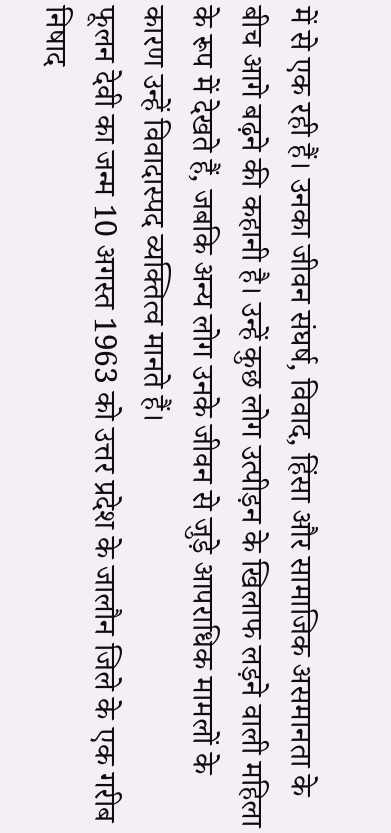में से एक रही हैं। उनका जीवन संघर्ष, विवाद, हिंसा और सामाजिक असमानता के बीच आगे बढ़ने की कहानी है। उन्हें कुछ लोग उत्पीड़न के खिलाफ लड़ने वाली महिला के रूप में देखते हैं, जबकि अन्य लोग उनके जीवन से जुड़े आपराधिक मामलों के कारण उन्हें विवादास्पद व्यक्तित्व मानते हैं।
फूलन देवी का जन्म 10 अगस्त 1963 को उत्तर प्रदेश के जालौन जिले के एक गरीब निषाद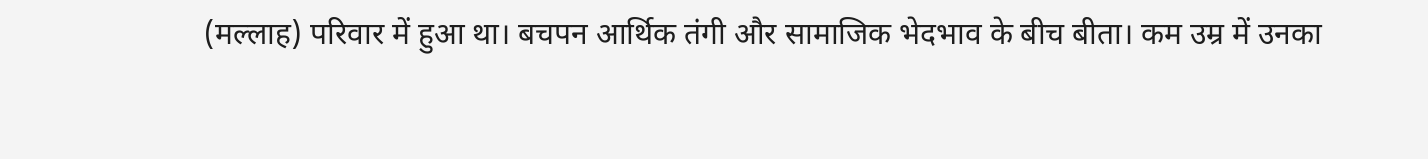(मल्लाह) परिवार में हुआ था। बचपन आर्थिक तंगी और सामाजिक भेदभाव के बीच बीता। कम उम्र में उनका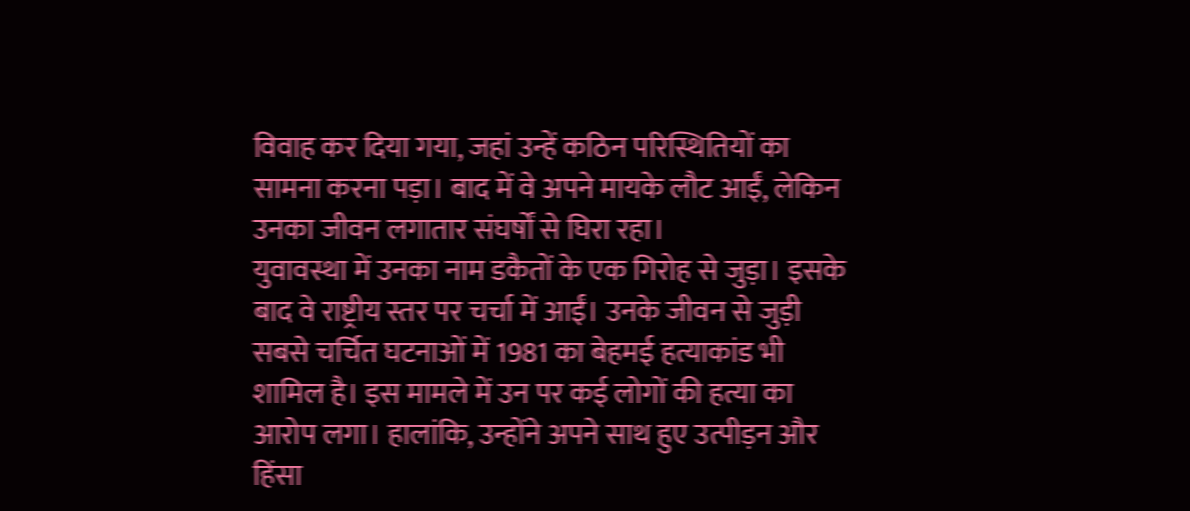विवाह कर दिया गया, जहां उन्हें कठिन परिस्थितियों का सामना करना पड़ा। बाद में वे अपने मायके लौट आईं, लेकिन उनका जीवन लगातार संघर्षों से घिरा रहा।
युवावस्था में उनका नाम डकैतों के एक गिरोह से जुड़ा। इसके बाद वे राष्ट्रीय स्तर पर चर्चा में आईं। उनके जीवन से जुड़ी सबसे चर्चित घटनाओं में 1981 का बेहमई हत्याकांड भी शामिल है। इस मामले में उन पर कई लोगों की हत्या का आरोप लगा। हालांकि, उन्होंने अपने साथ हुए उत्पीड़न और हिंसा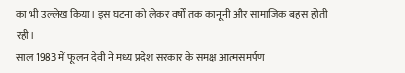का भी उल्लेख किया। इस घटना को लेकर वर्षों तक कानूनी और सामाजिक बहस होती रही।
साल 1983 में फूलन देवी ने मध्य प्रदेश सरकार के समक्ष आत्मसमर्पण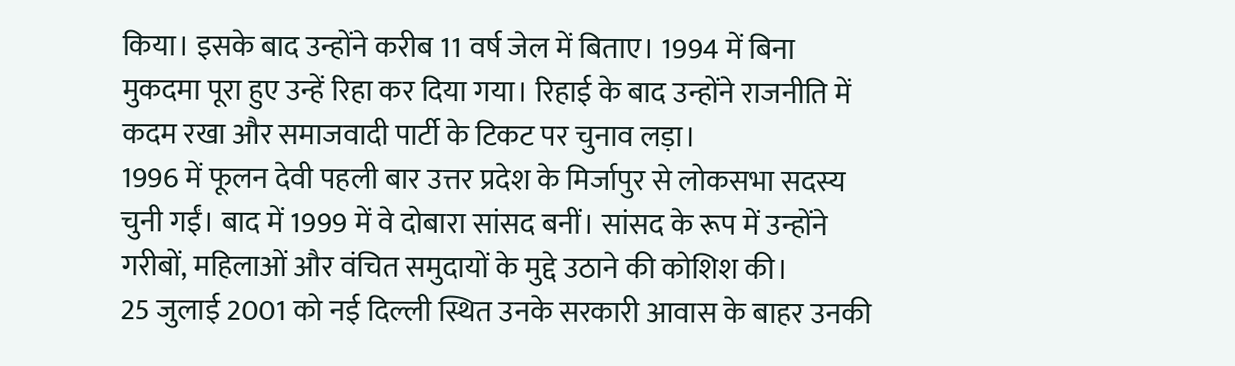किया। इसके बाद उन्होंने करीब 11 वर्ष जेल में बिताए। 1994 में बिना मुकदमा पूरा हुए उन्हें रिहा कर दिया गया। रिहाई के बाद उन्होंने राजनीति में कदम रखा और समाजवादी पार्टी के टिकट पर चुनाव लड़ा।
1996 में फूलन देवी पहली बार उत्तर प्रदेश के मिर्जापुर से लोकसभा सदस्य चुनी गईं। बाद में 1999 में वे दोबारा सांसद बनीं। सांसद के रूप में उन्होंने गरीबों, महिलाओं और वंचित समुदायों के मुद्दे उठाने की कोशिश की।
25 जुलाई 2001 को नई दिल्ली स्थित उनके सरकारी आवास के बाहर उनकी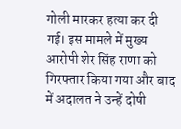गोली मारकर हत्या कर दी गई। इस मामले में मुख्य आरोपी शेर सिंह राणा को गिरफ्तार किया गया और बाद में अदालत ने उन्हें दोषी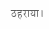ठहराया।